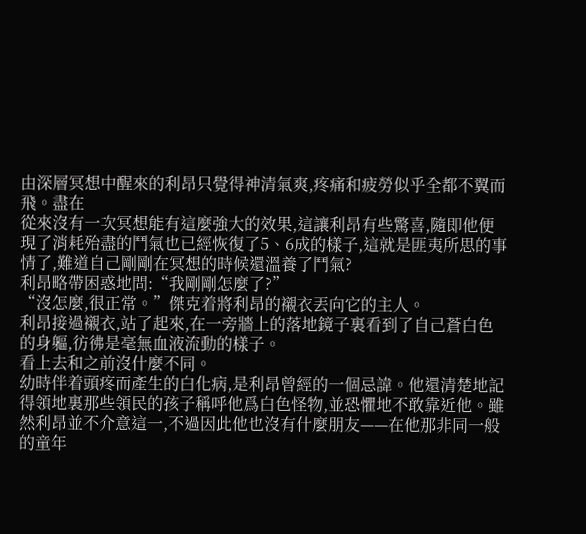由深層冥想中醒來的利昂只覺得神清氣爽,疼痛和疲勞似乎全都不翼而飛。盡在
從來沒有一次冥想能有這麼強大的效果,這讓利昂有些驚喜,隨即他便現了消耗殆盡的鬥氣也已經恢復了5、6成的樣子,這就是匪夷所思的事情了,難道自己剛剛在冥想的時候還溫養了鬥氣?
利昂略帶困惑地問:“我剛剛怎麼了?”
“沒怎麼,很正常。”傑克着將利昂的襯衣丟向它的主人。
利昂接過襯衣,站了起來,在一旁牆上的落地鏡子裏看到了自己蒼白色的身軀,彷彿是毫無血液流動的樣子。
看上去和之前沒什麼不同。
幼時伴着頭疼而產生的白化病,是利昂曾經的一個忌諱。他還清楚地記得領地裏那些領民的孩子稱呼他爲白色怪物,並恐懼地不敢靠近他。雖然利昂並不介意這一,不過因此他也沒有什麼朋友——在他那非同一般的童年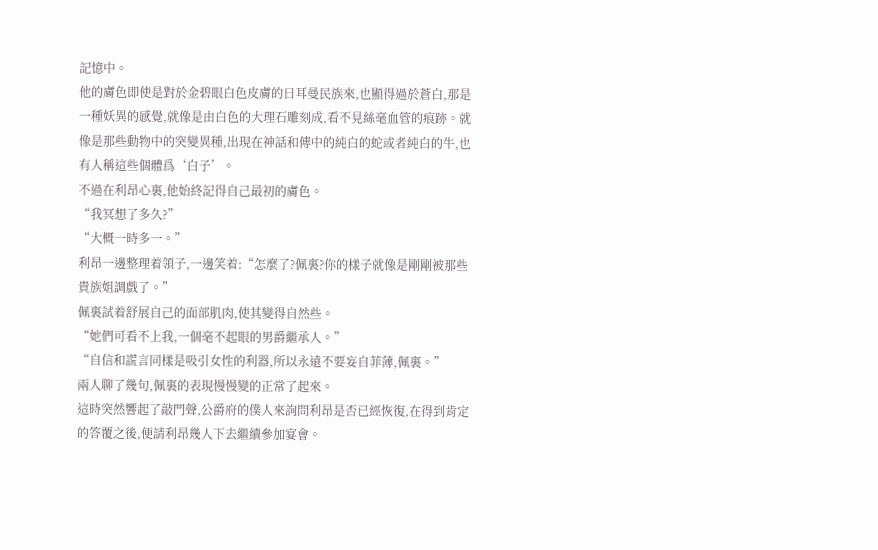記憶中。
他的膚色即使是對於金碧眼白色皮膚的日耳曼民族來,也顯得過於蒼白,那是一種妖異的感覺,就像是由白色的大理石雕刻成,看不見絲毫血管的痕跡。就像是那些動物中的突變異種,出現在神話和傳中的純白的蛇或者純白的牛,也有人稱這些個體爲‘白子’。
不過在利昂心裏,他始終記得自己最初的膚色。
“我冥想了多久?”
“大概一時多一。”
利昂一邊整理着領子,一邊笑着:“怎麼了?佩裏?你的樣子就像是剛剛被那些貴族姐調戲了。”
佩裏試着舒展自己的面部肌肉,使其變得自然些。
“她們可看不上我,一個毫不起眼的男爵繼承人。”
“自信和謊言同樣是吸引女性的利器,所以永遠不要妄自菲薄,佩裏。”
兩人聊了幾句,佩裏的表現慢慢變的正常了起來。
這時突然響起了敲門聲,公爵府的僕人來詢問利昂是否已經恢復,在得到肯定的答覆之後,便請利昂幾人下去繼續參加宴會。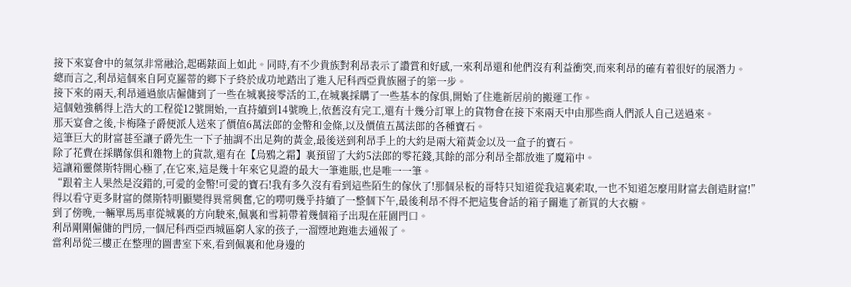接下來宴會中的氣氛非常融洽,起碼錶面上如此。同時,有不少貴族對利昂表示了讚賞和好感,一來利昂還和他們沒有利益衝突,而來利昂的確有着很好的展潛力。
總而言之,利昂這個來自阿克羅蒂的鄉下子終於成功地踏出了進入尼科西亞貴族圈子的第一步。
接下來的兩天,利昂通過旅店僱傭到了一些在城裏接零活的工,在城裏採購了一些基本的傢俱,開始了住進新居前的搬運工作。
這個勉強稱得上浩大的工程從12號開始,一直持續到14號晚上,依舊沒有完工,還有十幾分訂單上的貨物會在接下來兩天中由那些商人們派人自己送過來。
那天宴會之後,卡梅隆子爵便派人送來了價值6萬法郎的金幣和金條,以及價值五萬法郎的各種寶石。
這筆巨大的財富甚至讓子爵先生一下子抽調不出足夠的黃金,最後送到利昂手上的大約是兩大箱黃金以及一盒子的寶石。
除了花費在採購傢俱和雜物上的貨款,還有在【烏鴉之霜】裏預留了大約5法郎的零花錢,其餘的部分利昂全都放進了魔箱中。
這讓箱靈傑斯特開心極了,在它來,這是幾十年來它見證的最大一筆進賬,也是唯一一筆。
“跟着主人果然是沒錯的,可愛的金幣!可愛的寶石!我有多久沒有看到這些陌生的傢伙了!那個呆板的哥特只知道從我這裏索取,一也不知道怎麼用財富去創造財富!”
得以看守更多財富的傑斯特明顯變得異常興奮,它的嘮叨幾乎持續了一整個下午,最後利昂不得不把這隻會話的箱子關進了新買的大衣櫥。
到了傍晚,一輛單馬馬車從城裏的方向駛來,佩裏和雪莉帶着幾個箱子出現在莊園門口。
利昂剛剛僱傭的門房,一個尼科西亞西城區窮人家的孩子,一溜煙地跑進去通報了。
當利昂從三樓正在整理的圖書室下來,看到佩裏和他身邊的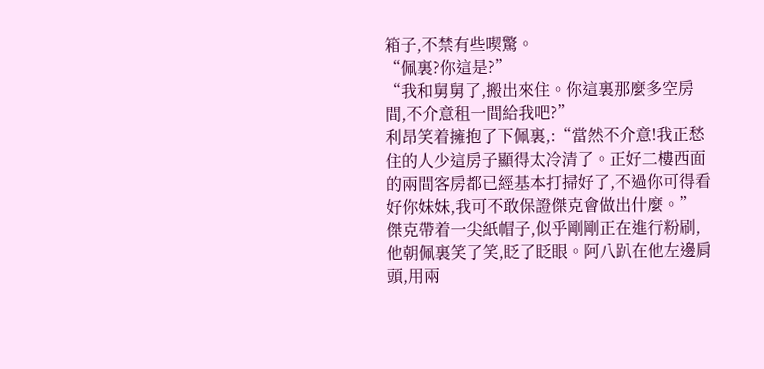箱子,不禁有些喫驚。
“佩裏?你這是?”
“我和舅舅了,搬出來住。你這裏那麼多空房間,不介意租一間給我吧?”
利昂笑着擁抱了下佩裏,:“當然不介意!我正愁住的人少這房子顯得太冷清了。正好二樓西面的兩間客房都已經基本打掃好了,不過你可得看好你妹妹,我可不敢保證傑克會做出什麼。”
傑克帶着一尖紙帽子,似乎剛剛正在進行粉刷,他朝佩裏笑了笑,眨了眨眼。阿八趴在他左邊肩頭,用兩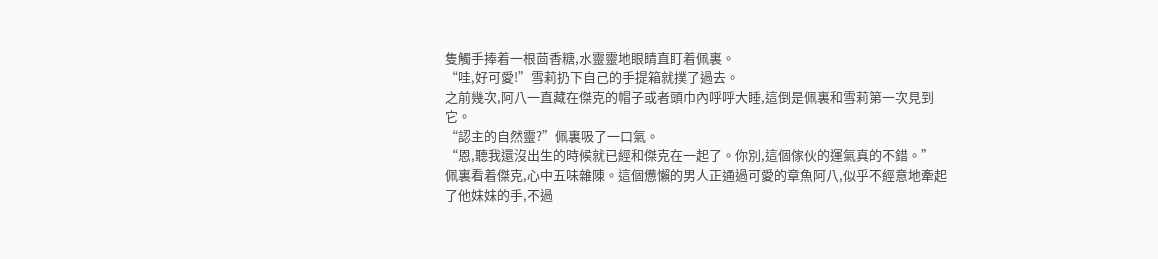隻觸手捧着一根茴香糖,水靈靈地眼睛直盯着佩裏。
“哇,好可愛!”雪莉扔下自己的手提箱就撲了過去。
之前幾次,阿八一直藏在傑克的帽子或者頭巾內呼呼大睡,這倒是佩裏和雪莉第一次見到它。
“認主的自然靈?”佩裏吸了一口氣。
“恩,聽我還沒出生的時候就已經和傑克在一起了。你別,這個傢伙的運氣真的不錯。”
佩裏看着傑克,心中五味雜陳。這個憊懶的男人正通過可愛的章魚阿八,似乎不經意地牽起了他妹妹的手,不過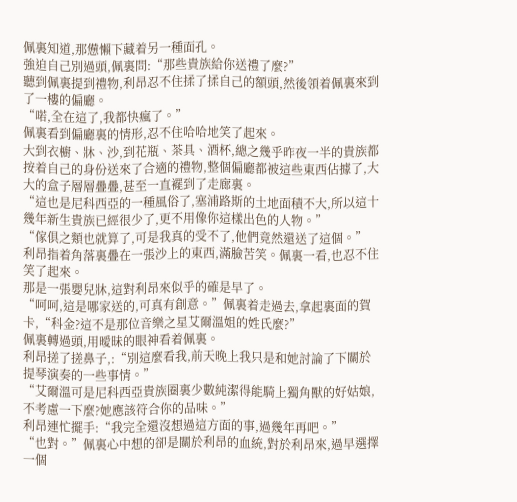佩裏知道,那憊懶下藏着另一種面孔。
強迫自己別過頭,佩裏問:“那些貴族給你送禮了麼?”
聽到佩裏提到禮物,利昂忍不住揉了揉自己的額頭,然後領着佩裏來到了一樓的偏廳。
“喏,全在這了,我都快瘋了。”
佩裏看到偏廳裏的情形,忍不住哈哈地笑了起來。
大到衣櫥、牀、沙,到花瓶、茶具、酒杯,總之幾乎昨夜一半的貴族都按着自己的身份送來了合適的禮物,整個偏廳都被這些東西佔據了,大大的盒子層層疊疊,甚至一直襬到了走廊裏。
“這也是尼科西亞的一種風俗了,塞浦路斯的土地面積不大,所以這十幾年新生貴族已經很少了,更不用像你這樣出色的人物。”
“傢俱之類也就算了,可是我真的受不了,他們竟然還送了這個。”
利昂指着角落裏疊在一張沙上的東西,滿臉苦笑。佩裏一看,也忍不住笑了起來。
那是一張嬰兒牀,這對利昂來似乎的確是早了。
“呵呵,這是哪家送的,可真有創意。”佩裏着走過去,拿起裏面的賀卡,“科金?這不是那位音樂之星艾爾溫姐的姓氏麼?”
佩裏轉過頭,用曖昧的眼神看着佩裏。
利昂搓了搓鼻子,:“別這麼看我,前天晚上我只是和她討論了下關於提琴演奏的一些事情。”
“艾爾溫可是尼科西亞貴族圈裏少數純潔得能騎上獨角獸的好姑娘,不考慮一下麼?她應該符合你的品味。”
利昂連忙擺手:“我完全還沒想過這方面的事,過幾年再吧。”
“也對。”佩裏心中想的卻是關於利昂的血統,對於利昂來,過早選擇一個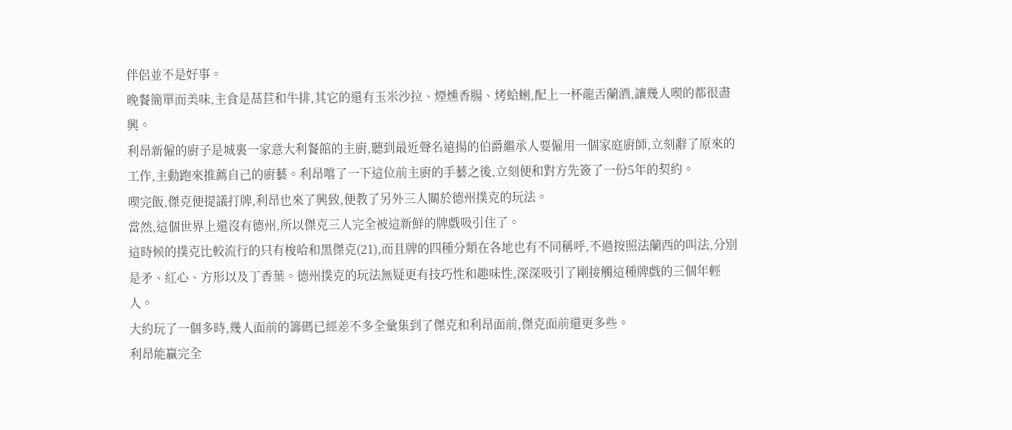伴侶並不是好事。
晚餐簡單而美味,主食是萵苣和牛排,其它的還有玉米沙拉、煙燻香腸、烤蛤蜊,配上一杯龍舌蘭酒,讓幾人喫的都很盡興。
利昂新僱的廚子是城裏一家意大利餐館的主廚,聽到最近聲名遠揚的伯爵繼承人要僱用一個家庭廚師,立刻辭了原來的工作,主動跑來推薦自己的廚藝。利昂嚐了一下這位前主廚的手藝之後,立刻便和對方先簽了一份5年的契約。
喫完飯,傑克便提議打牌,利昂也來了興致,便教了另外三人關於德州撲克的玩法。
當然,這個世界上還沒有德州,所以傑克三人完全被這新鮮的牌戲吸引住了。
這時候的撲克比較流行的只有梭哈和黑傑克(21),而且牌的四種分類在各地也有不同稱呼,不過按照法蘭西的叫法,分別是矛、紅心、方形以及丁香葉。德州撲克的玩法無疑更有技巧性和趣味性,深深吸引了剛接觸這種牌戲的三個年輕人。
大約玩了一個多時,幾人面前的籌碼已經差不多全彙集到了傑克和利昂面前,傑克面前還更多些。
利昂能贏完全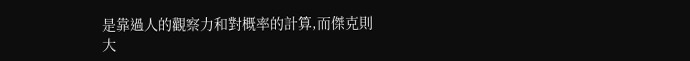是靠過人的觀察力和對概率的計算,而傑克則大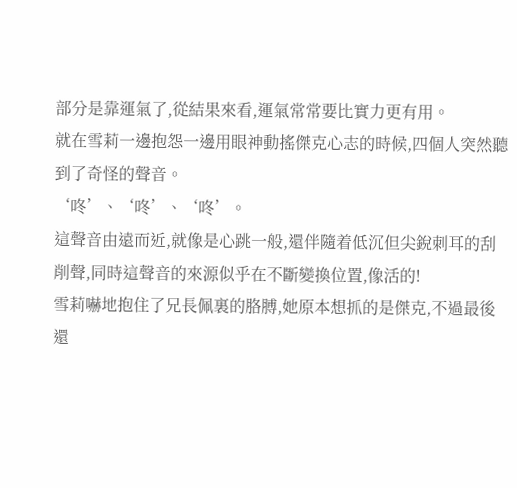部分是靠運氣了,從結果來看,運氣常常要比實力更有用。
就在雪莉一邊抱怨一邊用眼神動搖傑克心志的時候,四個人突然聽到了奇怪的聲音。
‘咚’、‘咚’、‘咚’。
這聲音由遠而近,就像是心跳一般,還伴隨着低沉但尖銳刺耳的刮削聲,同時這聲音的來源似乎在不斷變換位置,像活的!
雪莉嚇地抱住了兄長佩裏的胳膊,她原本想抓的是傑克,不過最後還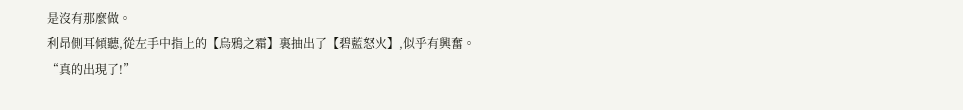是沒有那麼做。
利昂側耳傾聽,從左手中指上的【烏鴉之霜】裏抽出了【碧藍怒火】,似乎有興奮。
“真的出現了!”